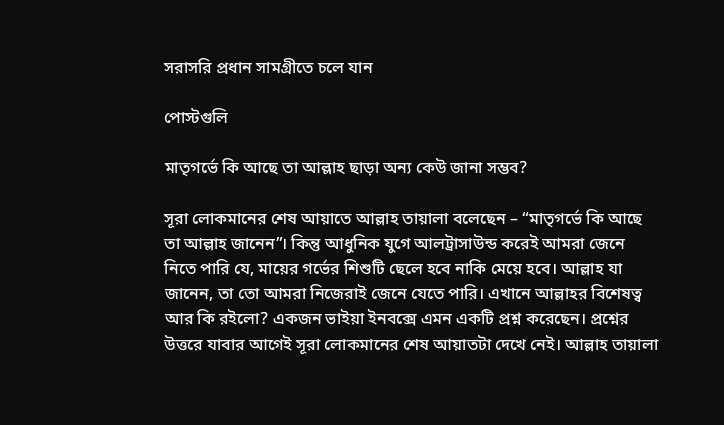সরাসরি প্রধান সামগ্রীতে চলে যান

পোস্টগুলি

মাতৃগর্ভে কি আছে তা আল্লাহ ছাড়া অন্য কেউ জানা সম্ভব?

সূরা লোকমানের শেষ আয়াতে আল্লাহ তায়ালা বলেছেন – “মাতৃগর্ভে কি আছে তা আল্লাহ জানেন”। কিন্তু আধুনিক যুগে আলট্রাসাউন্ড করেই আমরা জেনে নিতে পারি যে, মায়ের গর্ভের শিশুটি ছেলে হবে নাকি মেয়ে হবে। আল্লাহ যা জানেন, তা তো আমরা নিজেরাই জেনে যেতে পারি। এখানে আল্লাহর বিশেষত্ব আর কি রইলো? একজন ভাইয়া ইনবক্সে এমন একটি প্রশ্ন করেছেন। প্রশ্নের উত্তরে যাবার আগেই সূরা লোকমানের শেষ আয়াতটা দেখে নেই। আল্লাহ তায়ালা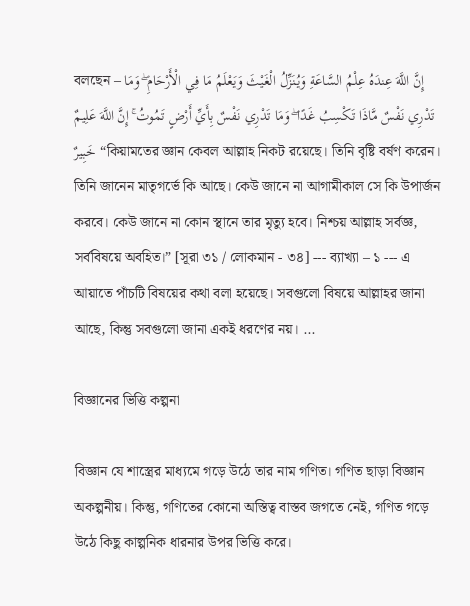বলছেন – إِنَّ اللَّهَ عِندَهُ عِلْمُ السَّاعَةِ وَيُنَزِّلُ الْغَيْثَ وَيَعْلَمُ مَا فِي الْأَرْحَامِ ۖ وَمَا تَدْرِي نَفْسٌ مَّاذَا تَكْسِبُ غَدًا ۖ وَمَا تَدْرِي نَفْسٌ بِأَيِّ أَرْضٍ تَمُوتُ ۚ إِنَّ اللَّهَ عَلِيمٌ خَبِيرٌ “কিয়ামতের জ্ঞান কেবল আল্লাহ নিকট রয়েছে। তিনি বৃষ্টি বর্ষণ করেন। তিনি জানেন মাতৃগর্ভে কি আছে। কেউ জানে না আগামীকাল সে কি উপার্জন করবে। কেউ জানে না কোন স্থানে তার মৃত্যু হবে। নিশ্চয় আল্লাহ সর্বজ্ঞ, সর্ববিষয়ে অবহিত।” [সূরা ৩১ / লোকমান - ৩৪] --- ব্যাখ্যা – ১ --- এ আয়াতে পাঁচটি বিষয়ের কথা বলা হয়েছে। সবগুলো বিষয়ে আল্লাহর জানা আছে, কিন্তু সবগুলো জানা একই ধরণের নয়। ...

বিজ্ঞানের ভিত্তি কল্পনা

বিজ্ঞান যে শাস্ত্রের মাধ্যমে গড়ে উঠে তার নাম গণিত। গণিত ছাড়া বিজ্ঞান অকল্পনীয়। কিন্তু, গণিতের কোনো অস্তিত্ব বাস্তব জগতে নেই, গণিত গড়ে উঠে কিছু কাল্পনিক ধারনার উপর ভিত্তি করে।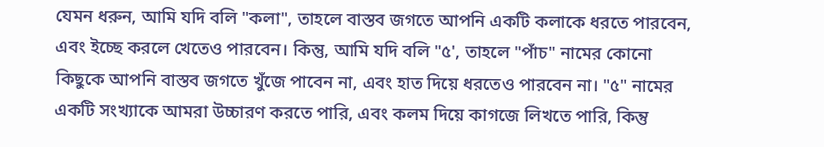যেমন ধরুন, আমি যদি বলি "কলা", তাহলে বাস্তব জগতে আপনি একটি কলাকে ধরতে পারবেন, এবং ইচ্ছে করলে খেতেও পারবেন। কিন্তু, আমি যদি বলি "৫', তাহলে "পাঁচ" নামের কোনো কিছুকে আপনি বাস্তব জগতে খুঁজে পাবেন না, এবং হাত দিয়ে ধরতেও পারবেন না। "৫" নামের একটি সংখ্যাকে আমরা উচ্চারণ করতে পারি, এবং কলম দিয়ে কাগজে লিখতে পারি, কিন্তু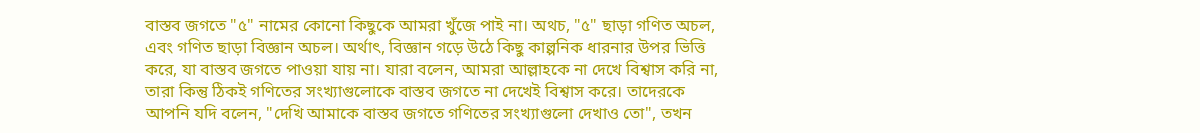বাস্তব জগতে "৫" নামের কোনো কিছুকে আমরা খুঁজে পাই না। অথচ, "৫" ছাড়া গণিত অচল, এবং গণিত ছাড়া বিজ্ঞান অচল। অর্থাৎ, বিজ্ঞান গড়ে উঠে কিছু কাল্পনিক ধারনার উপর ভিত্তি করে, যা বাস্তব জগতে পাওয়া যায় না। যারা বলেন, আমরা আল্লাহকে না দেখে বিশ্বাস করি না, তারা কিন্তু ঠিকই গণিতের সংখ্যাগুলোকে বাস্তব জগতে না দেখেই বিশ্বাস করে। তাদেরকে আপনি যদি বলেন, "দেখি আমাকে বাস্তব জগতে গণিতের সংখ্যাগুলো দেখাও তো", তখন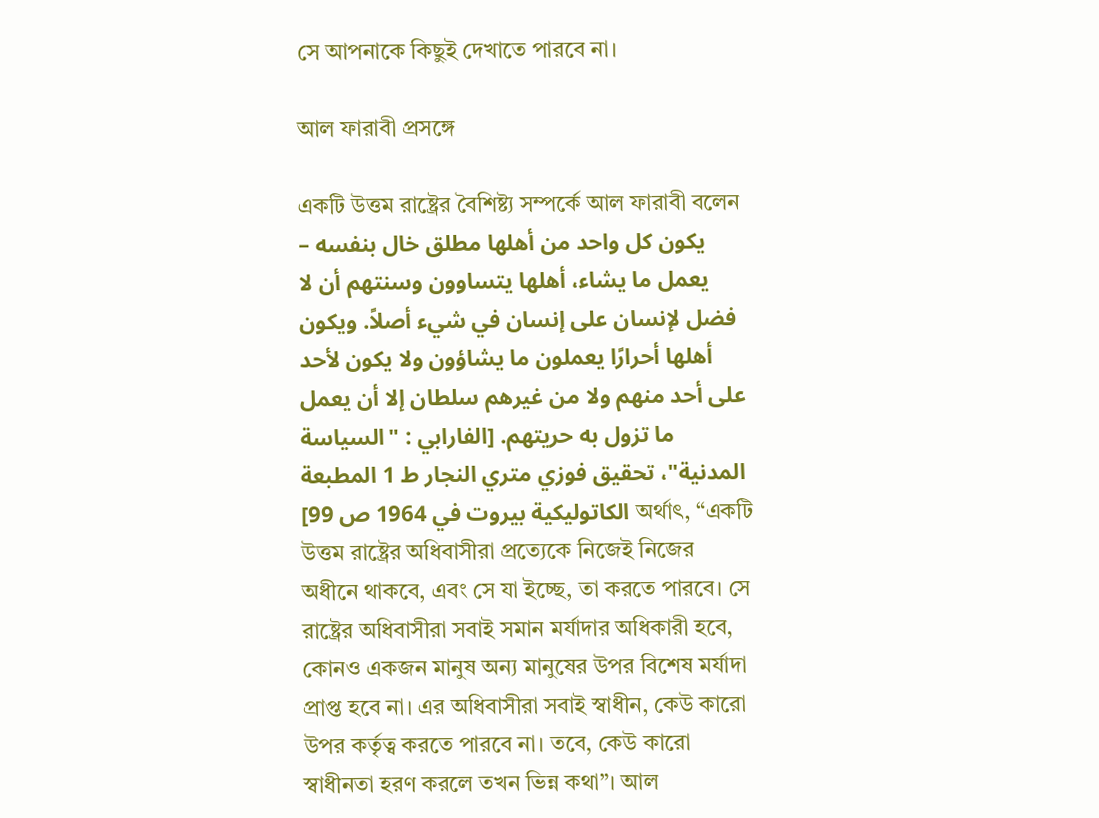সে আপনাকে কিছুই দেখাতে পারবে না।

আল ফারাবী প্রসঙ্গে

একটি উত্তম রাষ্ট্রের বৈশিষ্ট্য সম্পর্কে আল ফারাবী বলেন – يكون كل واحد من أهلها مطلق خال بنفسه يعمل ما يشاء، أهلها يتساوون وسنتهم أن لا فضل لإنسان على إنسان في شيء أصلاً. ويكون أهلها أحرارًا يعملون ما يشاؤون ولا يكون لأحد على أحد منهم ولا من غيرهم سلطان إلا أن يعمل ما تزول به حريتهم. [الفارابي : "السياسة المدنية"، تحقيق فوزي متري النجار ط 1 المطبعة الكاتوليكية بيروت في 1964 ص 99] অর্থাৎ, “একটি উত্তম রাষ্ট্রের অধিবাসীরা প্রত্যেকে নিজেই নিজের অধীনে থাকবে, এবং সে যা ইচ্ছে, তা করতে পারবে। সে রাষ্ট্রের অধিবাসীরা সবাই সমান মর্যাদার অধিকারী হবে, কোনও একজন মানুষ অন্য মানুষের উপর বিশেষ মর্যাদা প্রাপ্ত হবে না। এর অধিবাসীরা সবাই স্বাধীন, কেউ কারো উপর কর্তৃত্ব করতে পারবে না। তবে, কেউ কারো স্বাধীনতা হরণ করলে তখন ভিন্ন কথা”। আল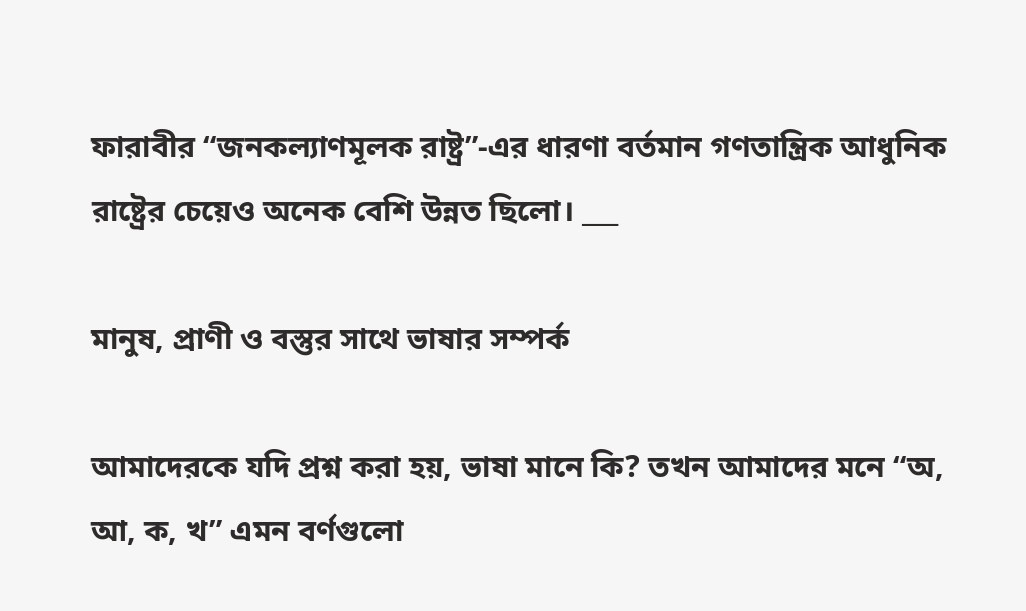ফারাবীর “জনকল্যাণমূলক রাষ্ট্র”-এর ধারণা বর্তমান গণতান্ত্রিক আধুনিক রাষ্ট্রের চেয়েও অনেক বেশি উন্নত ছিলো। ___

মানুষ, প্রাণী ও বস্তুর সাথে ভাষার সম্পর্ক

আমাদেরকে যদি প্রশ্ন করা হয়, ভাষা মানে কি? তখন আমাদের মনে “অ, আ, ক, খ” এমন বর্ণগুলো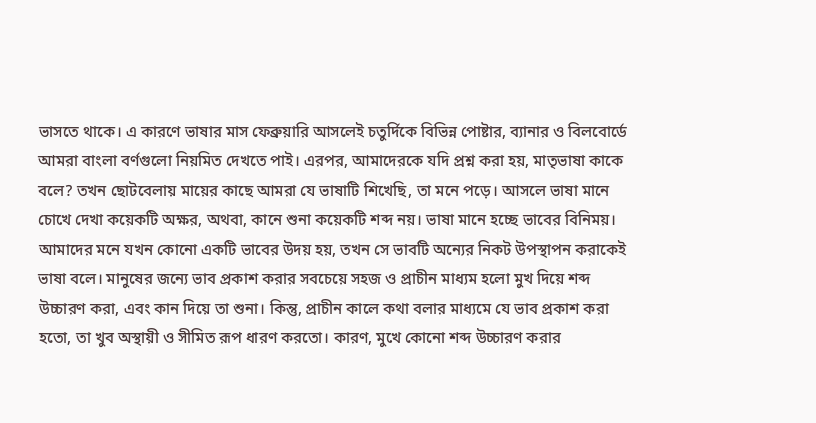ভাসতে থাকে। এ কারণে ভাষার মাস ফেব্রুয়ারি আসলেই চতুর্দিকে বিভিন্ন পোষ্টার, ব্যানার ও বিলবোর্ডে আমরা বাংলা বর্ণগুলো নিয়মিত দেখতে পাই। এরপর, আমাদেরকে যদি প্রশ্ন করা হয়, মাতৃভাষা কাকে বলে? তখন ছোটবেলায় মায়ের কাছে আমরা যে ভাষাটি শিখেছি, তা মনে পড়ে। আসলে ভাষা মানে চোখে দেখা কয়েকটি অক্ষর, অথবা, কানে শুনা কয়েকটি শব্দ নয়। ভাষা মানে হচ্ছে ভাবের বিনিময়। আমাদের মনে যখন কোনো একটি ভাবের উদয় হয়, তখন সে ভাবটি অন্যের নিকট উপস্থাপন করাকেই ভাষা বলে। মানুষের জন্যে ভাব প্রকাশ করার সবচেয়ে সহজ ও প্রাচীন মাধ্যম হলো মুখ দিয়ে শব্দ উচ্চারণ করা, এবং কান দিয়ে তা শুনা। কিন্তু, প্রাচীন কালে কথা বলার মাধ্যমে যে ভাব প্রকাশ করা হতো, তা খুব অস্থায়ী ও সীমিত রূপ ধারণ করতো। কারণ, মুখে কোনো শব্দ উচ্চারণ করার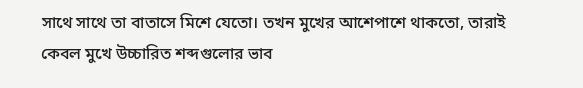সাথে সাথে তা বাতাসে মিশে যেতো। তখন মুখের আশেপাশে থাকতো, তারাই কেবল মুখে উচ্চারিত শব্দগুলোর ভাব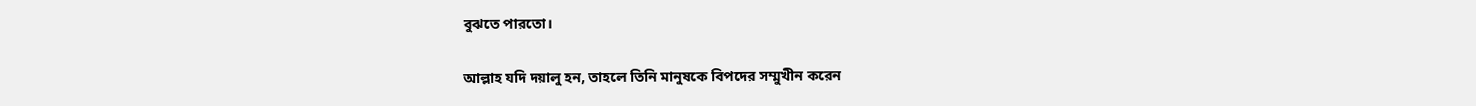বুঝতে পারতো।

আল্লাহ যদি দয়ালু হন, তাহলে তিনি মানুষকে বিপদের সম্মুখীন করেন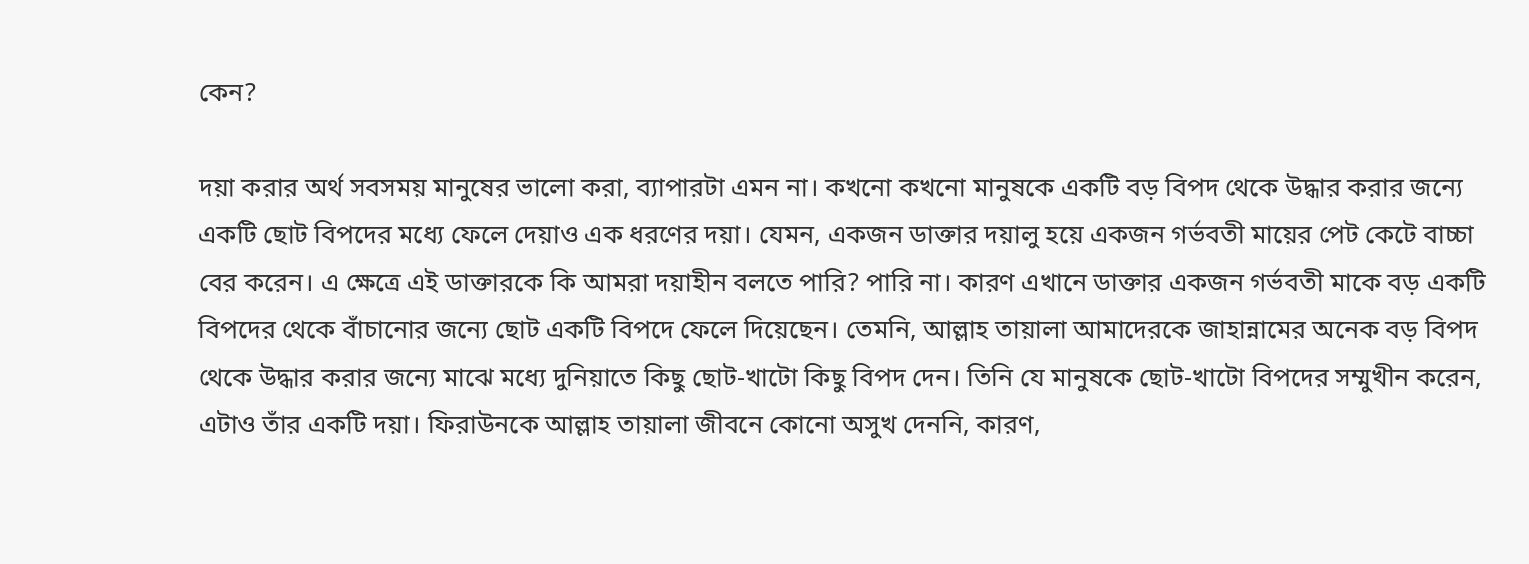কেন?

দয়া করার অর্থ সবসময় মানুষের ভালো করা, ব্যাপারটা এমন না। কখনো কখনো মানুষকে একটি বড় বিপদ থেকে উদ্ধার করার জন্যে একটি ছোট বিপদের মধ্যে ফেলে দেয়াও এক ধরণের দয়া। যেমন, একজন ডাক্তার দয়ালু হয়ে একজন গর্ভবতী মায়ের পেট কেটে বাচ্চা বের করেন। এ ক্ষেত্রে এই ডাক্তারকে কি আমরা দয়াহীন বলতে পারি? পারি না। কারণ এখানে ডাক্তার একজন গর্ভবতী মাকে বড় একটি বিপদের থেকে বাঁচানোর জন্যে ছোট একটি বিপদে ফেলে দিয়েছেন। তেমনি, আল্লাহ তায়ালা আমাদেরকে জাহান্নামের অনেক বড় বিপদ থেকে উদ্ধার করার জন্যে মাঝে মধ্যে দুনিয়াতে কিছু ছোট-খাটো কিছু বিপদ দেন। তিনি যে মানুষকে ছোট-খাটো বিপদের সম্মুখীন করেন, এটাও তাঁর একটি দয়া। ফিরাউনকে আল্লাহ তায়ালা জীবনে কোনো অসুখ দেননি, কারণ,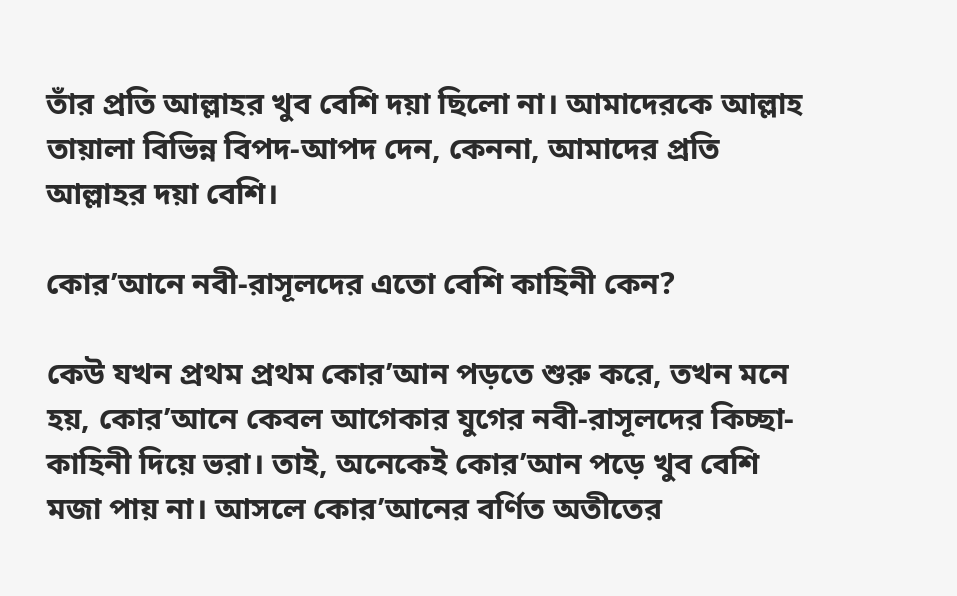তাঁর প্রতি আল্লাহর খুব বেশি দয়া ছিলো না। আমাদেরকে আল্লাহ তায়ালা বিভিন্ন বিপদ-আপদ দেন, কেননা, আমাদের প্রতি আল্লাহর দয়া বেশি।

কোর’আনে নবী-রাসূলদের এতো বেশি কাহিনী কেন?

কেউ যখন প্রথম প্রথম কোর’আন পড়তে শুরু করে, তখন মনে হয়, কোর’আনে কেবল আগেকার যুগের নবী-রাসূলদের কিচ্ছা-কাহিনী দিয়ে ভরা। তাই, অনেকেই কোর’আন পড়ে খুব বেশি মজা পায় না। আসলে কোর’আনের বর্ণিত অতীতের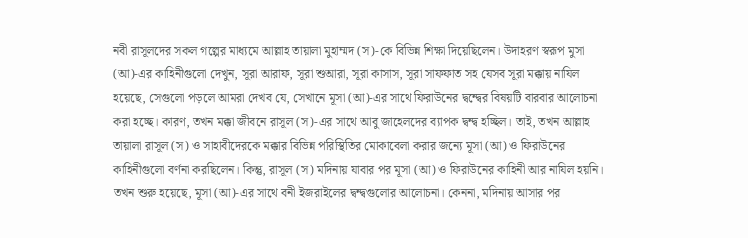নবী রাসূলদের সকল গল্পের মাধ্যমে আল্লাহ তায়ালা মুহাম্মদ (স)-কে বিভিন্ন শিক্ষা দিয়েছিলেন। উদাহরণ স্বরূপ মুসা (আ)-এর কাহিনীগুলো দেখুন, সূরা আরাফ, সূরা শুআরা, সূরা কাসাস, সূরা সাফফাত সহ যেসব সূরা মক্কায় নাযিল হয়েছে, সেগুলো পড়লে আমরা দেখব যে, সেখানে মূসা (আ)-এর সাথে ফিরাউনের দ্বন্দ্বের বিষয়টি বারবার আলোচনা করা হচ্ছে। কারণ, তখন মক্কা জীবনে রাসূল (স)-এর সাথে আবু জাহেলদের ব্যাপক দ্বন্দ্ব হচ্ছিল। তাই, তখন আল্লাহ তায়ালা রাসূল (স) ও সাহাবীদেরকে মক্কার বিভিন্ন পরিস্থিতির মোকাবেলা করার জন্যে মূসা (আ) ও ফিরাউনের কাহিনীগুলো বর্ণনা করছিলেন। কিন্তু, রাসূল (স) মদিনায় যাবার পর মূসা (আ) ও ফিরাউনের কাহিনী আর নাযিল হয়নি। তখন শুরু হয়েছে, মূসা (আ)-এর সাথে বনী ইজরাইলের দ্বন্দ্বগুলোর আলোচনা। কেননা, মদিনায় আসার পর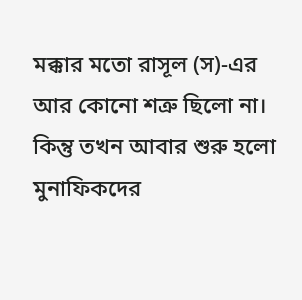মক্কার মতো রাসূল (স)-এর আর কোনো শত্রু ছিলো না। কিন্তু তখন আবার শুরু হলো মুনাফিকদের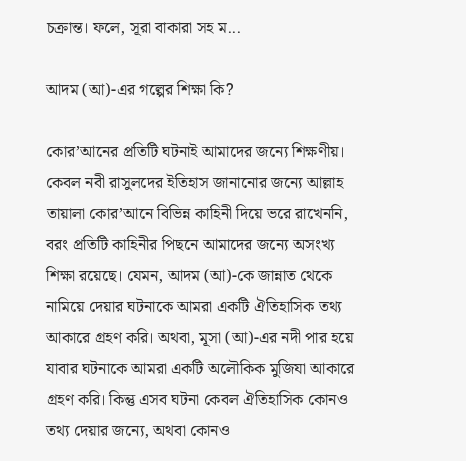চক্রান্ত। ফলে, সূরা বাকারা সহ ম...

আদম (আ)-এর গল্পের শিক্ষা কি?

কোর’আনের প্রতিটি ঘটনাই আমাদের জন্যে শিক্ষণীয়। কেবল নবী রাসুলদের ইতিহাস জানানোর জন্যে আল্লাহ তায়ালা কোর’আনে বিভিন্ন কাহিনী দিয়ে ভরে রাখেননি, বরং প্রতিটি কাহিনীর পিছনে আমাদের জন্যে অসংখ্য শিক্ষা রয়েছে। যেমন, আদম (আ)-কে জান্নাত থেকে নামিয়ে দেয়ার ঘটনাকে আমরা একটি ঐতিহাসিক তথ্য আকারে গ্রহণ করি। অথবা, মূসা (আ)-এর নদী পার হয়ে যাবার ঘটনাকে আমরা একটি অলৌকিক মুজিযা আকারে গ্রহণ করি। কিন্তু এসব ঘটনা কেবল ঐতিহাসিক কোনও তথ্য দেয়ার জন্যে, অথবা কোনও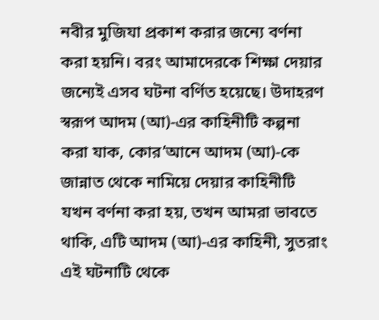নবীর মুজিযা প্রকাশ করার জন্যে বর্ণনা করা হয়নি। বরং আমাদেরকে শিক্ষা দেয়ার জন্যেই এসব ঘটনা বর্ণিত হয়েছে। উদাহরণ স্বরূপ আদম (আ)-এর কাহিনীটি কল্পনা করা যাক, কোর’আনে আদম (আ)-কে জান্নাত থেকে নামিয়ে দেয়ার কাহিনীটি যখন বর্ণনা করা হয়, তখন আমরা ভাবতে থাকি, এটি আদম (আ)-এর কাহিনী, সুতরাং এই ঘটনাটি থেকে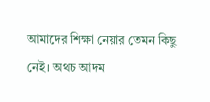আমাদের শিক্ষা নেয়ার তেমন কিছু নেই। অথচ আদম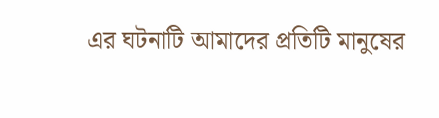এর ঘটনাটি আমাদের প্রতিটি মানুষের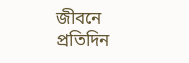জীবনে প্রতিদিন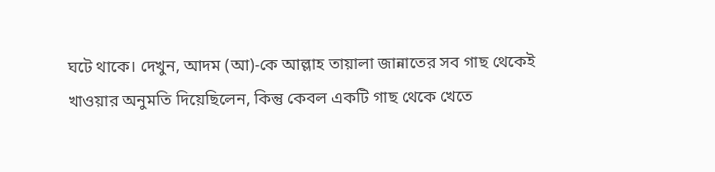ঘটে থাকে। দেখুন, আদম (আ)-কে আল্লাহ তায়ালা জান্নাতের সব গাছ থেকেই খাওয়ার অনুমতি দিয়েছিলেন, কিন্তু কেবল একটি গাছ থেকে খেতে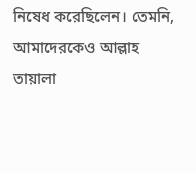নিষেধ করেছিলেন। তেমনি, আমাদেরকেও আল্লাহ তায়ালা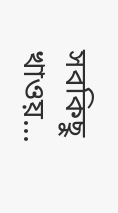সবকিছু খাওয়...